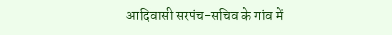आदिवासी सरपंच-सचिव के गांव में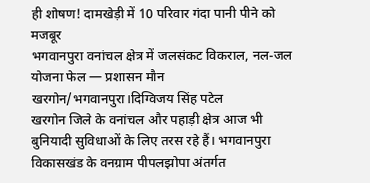ही शोषण! दामखेड़ी में 10 परिवार गंदा पानी पीने को मजबूर
भगवानपुरा वनांचल क्षेत्र में जलसंकट विकराल, नल-जल योजना फेल — प्रशासन मौन
खरगोन/भगवानपुरा।दिग्विजय सिंह पटेल
खरगोन जिले के वनांचल और पहाड़ी क्षेत्र आज भी बुनियादी सुविधाओं के लिए तरस रहे हैं। भगवानपुरा विकासखंड के वनग्राम पीपलझोपा अंतर्गत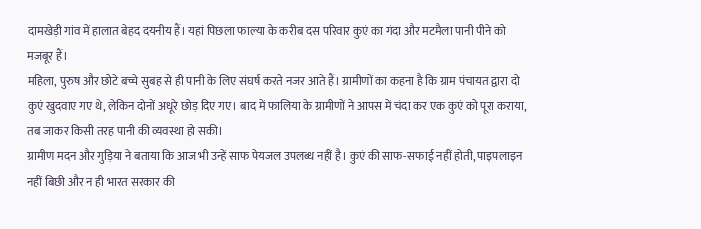दामखेड़ी गांव में हालात बेहद दयनीय हैं। यहां पिछला फाल्या के करीब दस परिवार कुएं का गंदा और मटमैला पानी पीने को मजबूर हैं।
महिला, पुरुष और छोटे बच्चे सुबह से ही पानी के लिए संघर्ष करते नजर आते हैं। ग्रामीणों का कहना है कि ग्राम पंचायत द्वारा दो कुएं खुदवाए गए थे, लेकिन दोनों अधूरे छोड़ दिए गए। बाद में फालिया के ग्रामीणों ने आपस में चंदा कर एक कुएं को पूरा कराया, तब जाकर किसी तरह पानी की व्यवस्था हो सकी।
ग्रामीण मदन और गुड़िया ने बताया कि आज भी उन्हें साफ पेयजल उपलब्ध नहीं है। कुएं की साफ-सफाई नहीं होती, पाइपलाइन नहीं बिछी और न ही भारत सरकार की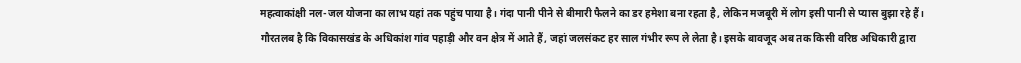महत्वाकांक्षी नल-जल योजना का लाभ यहां तक पहुंच पाया है। गंदा पानी पीने से बीमारी फैलने का डर हमेशा बना रहता है, लेकिन मजबूरी में लोग इसी पानी से प्यास बुझा रहे हैं।
गौरतलब है कि विकासखंड के अधिकांश गांव पहाड़ी और वन क्षेत्र में आते हैं, जहां जलसंकट हर साल गंभीर रूप ले लेता है। इसके बावजूद अब तक किसी वरिष्ठ अधिकारी द्वारा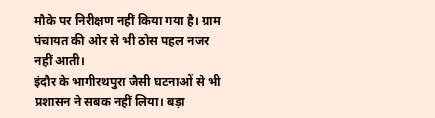मौके पर निरीक्षण नहीं किया गया है। ग्राम पंचायत की ओर से भी ठोस पहल नजर नहीं आती।
इंदौर के भागीरथपुरा जैसी घटनाओं से भी प्रशासन ने सबक नहीं लिया। बड़ा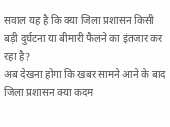सवाल यह है कि क्या जिला प्रशासन किसी बड़ी दुर्घटना या बीमारी फैलने का इंतजार कर रहा है?
अब देखना होगा कि खबर सामने आने के बाद जिला प्रशासन क्या कदम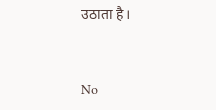उठाता है।


No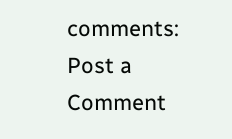comments:
Post a Comment